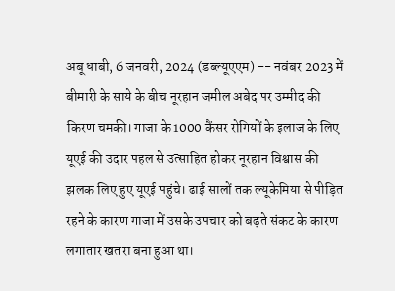अबू धाबी, 6 जनवरी, 2024 (डब्ल्यूएएम) -- नवंबर 2023 में बीमारी के साये के बीच नूरहान जमील अबेद पर उम्मीद की किरण चमकी। गाजा के 1000 कैंसर रोगियों के इलाज के लिए यूएई की उदार पहल से उत्साहित होकर नूरहान विश्वास की झलक लिए हुए यूएई पहुंचे। ढाई सालों तक ल्यूकेमिया से पीड़ित रहने के कारण गाजा में उसके उपचार को बढ़ते संकट के कारण लगातार खतरा बना हुआ था।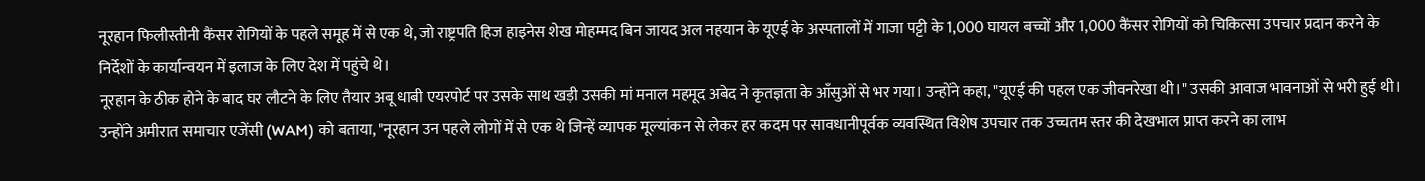नूरहान फिलीस्तीनी कैंसर रोगियों के पहले समूह में से एक थे, जो राष्ट्रपति हिज हाइनेस शेख मोहम्मद बिन जायद अल नहयान के यूएई के अस्पतालों में गाजा पट्टी के 1,000 घायल बच्चों और 1,000 कैंसर रोगियों को चिकित्सा उपचार प्रदान करने के निर्देशों के कार्यान्वयन में इलाज के लिए देश में पहुंचे थे।
नूरहान के ठीक होने के बाद घर लौटने के लिए तैयार अबू धाबी एयरपोर्ट पर उसके साथ खड़ी उसकी मां मनाल महमूद अबेद ने कृतज्ञता के आँसुओं से भर गया। उन्होंने कहा, "यूएई की पहल एक जीवनरेखा थी।" उसकी आवाज भावनाओं से भरी हुई थी। उन्होंने अमीरात समाचार एजेंसी (WAM) को बताया, "नूरहान उन पहले लोगों में से एक थे जिन्हें व्यापक मूल्यांकन से लेकर हर कदम पर सावधानीपूर्वक व्यवस्थित विशेष उपचार तक उच्चतम स्तर की देखभाल प्राप्त करने का लाभ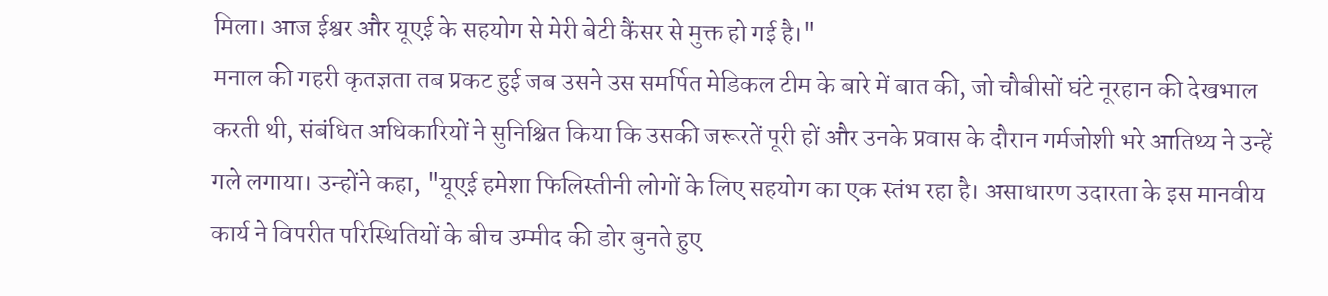मिला। आज ईश्वर और यूएई के सहयोग से मेरी बेटी कैंसर से मुक्त हो गई है।"
मनाल की गहरी कृतज्ञता तब प्रकट हुई जब उसने उस समर्पित मेडिकल टीम के बारे में बात की, जो चौबीसों घंटे नूरहान की देखभाल करती थी, संबंधित अधिकारियों ने सुनिश्चित किया कि उसकी जरूरतें पूरी हों और उनके प्रवास के दौरान गर्मजोशी भरे आतिथ्य ने उन्हें गले लगाया। उन्होंने कहा, "यूएई हमेशा फिलिस्तीनी लोगों के लिए सहयोग का एक स्तंभ रहा है। असाधारण उदारता के इस मानवीय कार्य ने विपरीत परिस्थितियों के बीच उम्मीद की डोर बुनते हुए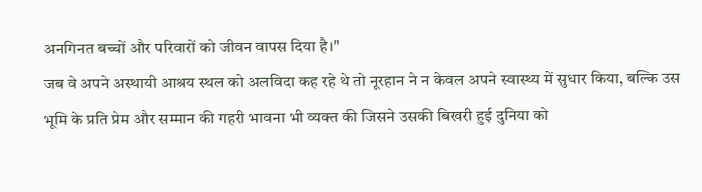अनगिनत बच्चों और परिवारों को जीवन वापस दिया है।"
जब वे अपने अस्थायी आश्रय स्थल को अलविदा कह रहे थे तो नूरहान ने न केवल अपने स्वास्थ्य में सुधार किया, बल्कि उस भूमि के प्रति प्रेम और सम्मान की गहरी भावना भी व्यक्त की जिसने उसकी बिखरी हुई दुनिया को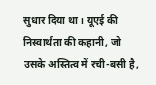सुधार दिया था। यूएई की निस्वार्थता की कहानी, जो उसके अस्तित्व में रची-बसी है,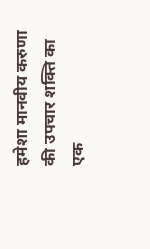हमेशा मानवीय करुणा की उपचार शक्ति का एक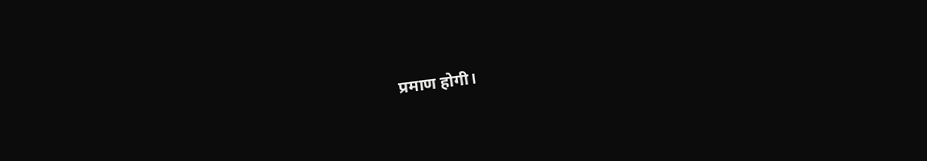प्रमाण होगी।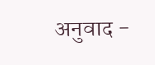अनुवाद -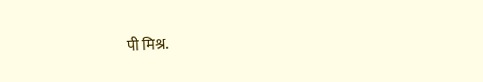पी मिश्र.